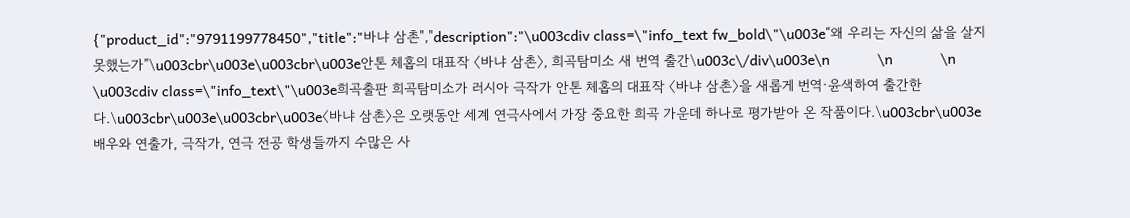{"product_id":"9791199778450","title":"바냐 삼촌","description":"\u003cdiv class=\"info_text fw_bold\"\u003e“왜 우리는 자신의 삶을 살지 못했는가”\u003cbr\u003e\u003cbr\u003e안톤 체홉의 대표작 〈바냐 삼촌〉, 희곡탐미소 새 번역 출간\u003c\/div\u003e\n            \n            \n            \u003cdiv class=\"info_text\"\u003e희곡출판 희곡탐미소가 러시아 극작가 안톤 체홉의 대표작 〈바냐 삼촌〉을 새롭게 번역·윤색하여 출간한다.\u003cbr\u003e\u003cbr\u003e〈바냐 삼촌〉은 오랫동안 세계 연극사에서 가장 중요한 희곡 가운데 하나로 평가받아 온 작품이다.\u003cbr\u003e배우와 연출가, 극작가, 연극 전공 학생들까지 수많은 사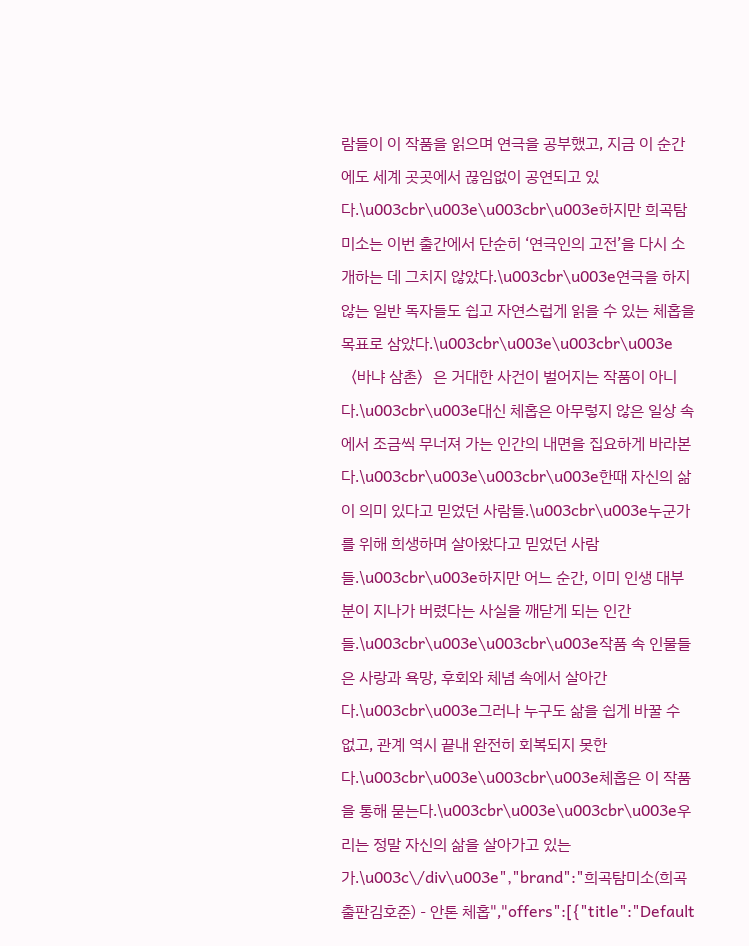람들이 이 작품을 읽으며 연극을 공부했고, 지금 이 순간에도 세계 곳곳에서 끊임없이 공연되고 있다.\u003cbr\u003e\u003cbr\u003e하지만 희곡탐미소는 이번 출간에서 단순히 ‘연극인의 고전’을 다시 소개하는 데 그치지 않았다.\u003cbr\u003e연극을 하지 않는 일반 독자들도 쉽고 자연스럽게 읽을 수 있는 체홉을 목표로 삼았다.\u003cbr\u003e\u003cbr\u003e〈바냐 삼촌〉은 거대한 사건이 벌어지는 작품이 아니다.\u003cbr\u003e대신 체홉은 아무렇지 않은 일상 속에서 조금씩 무너져 가는 인간의 내면을 집요하게 바라본다.\u003cbr\u003e\u003cbr\u003e한때 자신의 삶이 의미 있다고 믿었던 사람들.\u003cbr\u003e누군가를 위해 희생하며 살아왔다고 믿었던 사람들.\u003cbr\u003e하지만 어느 순간, 이미 인생 대부분이 지나가 버렸다는 사실을 깨닫게 되는 인간들.\u003cbr\u003e\u003cbr\u003e작품 속 인물들은 사랑과 욕망, 후회와 체념 속에서 살아간다.\u003cbr\u003e그러나 누구도 삶을 쉽게 바꿀 수 없고, 관계 역시 끝내 완전히 회복되지 못한다.\u003cbr\u003e\u003cbr\u003e체홉은 이 작품을 통해 묻는다.\u003cbr\u003e\u003cbr\u003e우리는 정말 자신의 삶을 살아가고 있는가.\u003c\/div\u003e","brand":"희곡탐미소(희곡출판김호준) - 안톤 체홉","offers":[{"title":"Default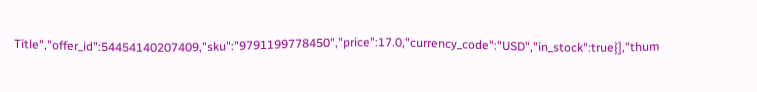Title","offer_id":54454140207409,"sku":"9791199778450","price":17.0,"currency_code":"USD","in_stock":true}],"thum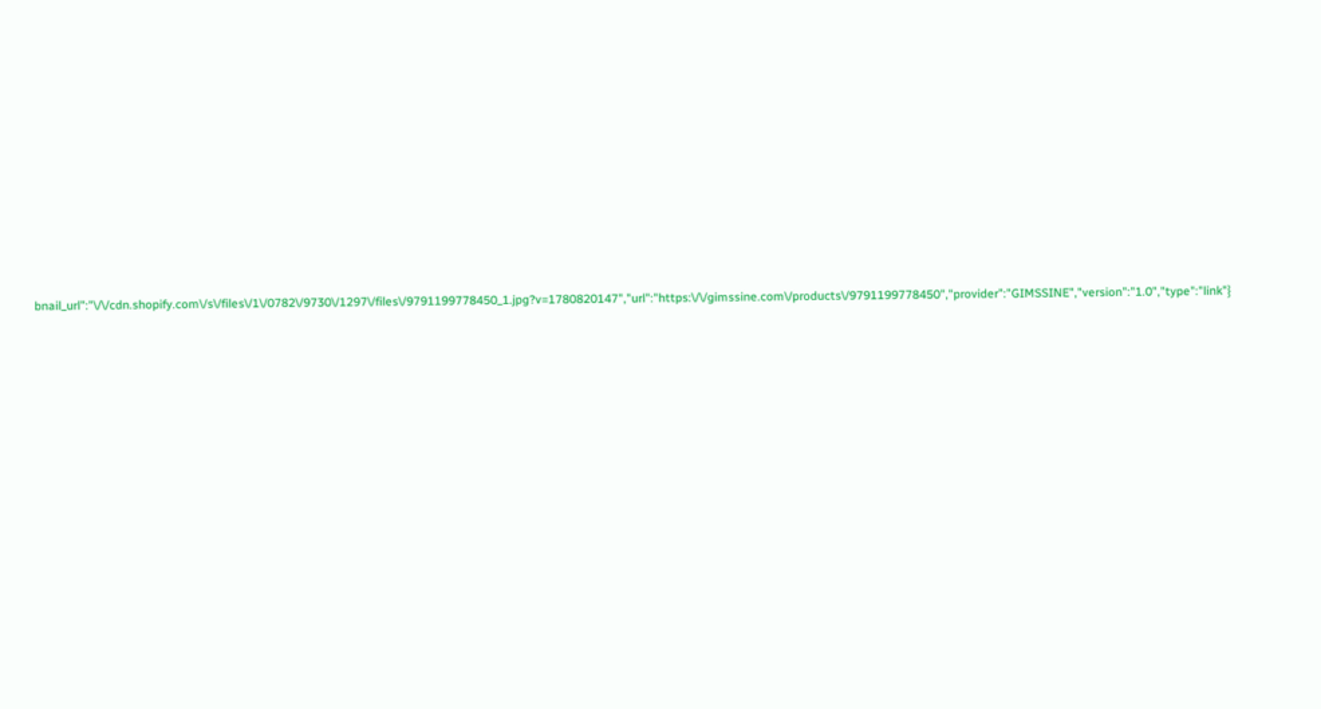bnail_url":"\/\/cdn.shopify.com\/s\/files\/1\/0782\/9730\/1297\/files\/9791199778450_1.jpg?v=1780820147","url":"https:\/\/gimssine.com\/products\/9791199778450","provider":"GIMSSINE","version":"1.0","type":"link"}